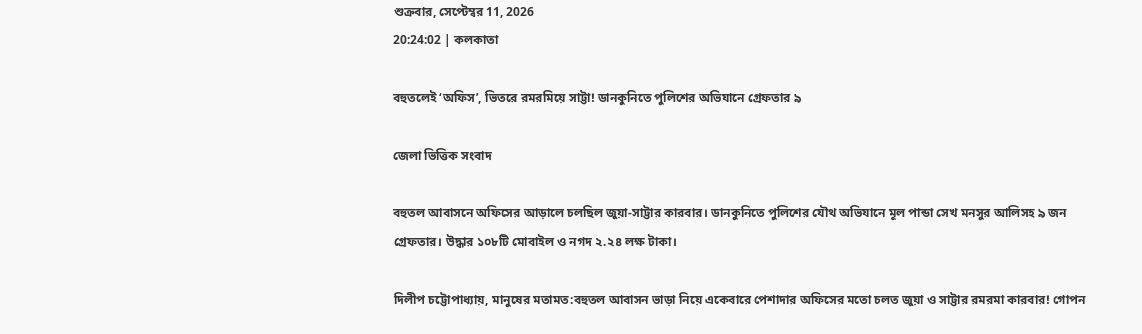শুক্রবার, সেপ্টেম্বর 11, 2026
20:24:02 | কলকাতা

বহুতলেই ‘অফিস’, ভিতরে রমরমিয়ে সাট্টা! ডানকুনিতে পুলিশের অভিযানে গ্রেফতার ৯

জেলা ভিত্তিক সংবাদ

বহুতল আবাসনে অফিসের আড়ালে চলছিল জুয়া-সাট্টার কারবার। ডানকুনিতে পুলিশের যৌথ অভিযানে মূল পান্ডা সেখ মনসুর আলিসহ ৯ জন গ্রেফতার। উদ্ধার ১০৮টি মোবাইল ও নগদ ২.২৪ লক্ষ টাকা।

দিলীপ চট্টোপাধ্যায়, মানুষের মতামত:বহুতল আবাসন ভাড়া নিয়ে একেবারে পেশাদার অফিসের মতো চলত জুয়া ও সাট্টার রমরমা কারবার! গোপন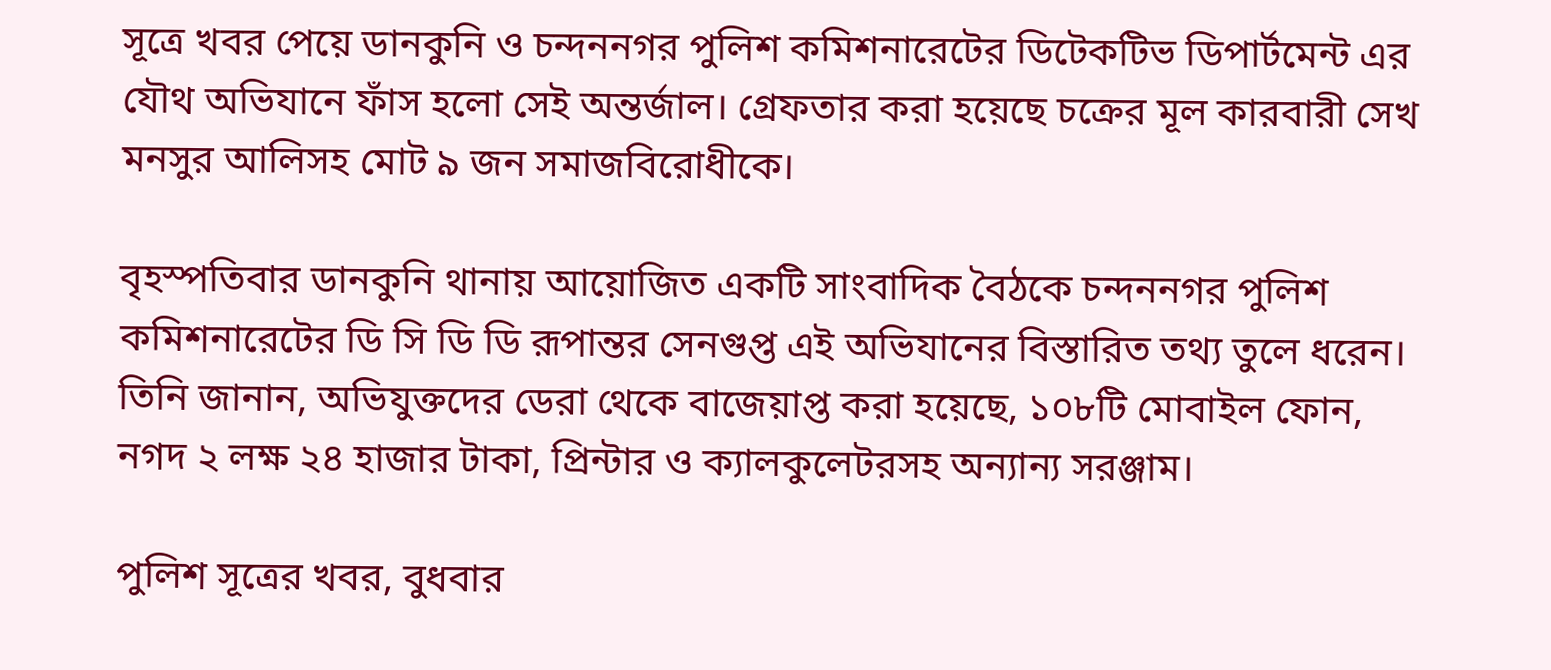সূত্রে খবর পেয়ে ডানকুনি ও চন্দননগর পুলিশ কমিশনারেটের ডিটেকটিভ ডিপার্টমেন্ট এর যৌথ অভিযানে ফাঁস হলো সেই অন্তর্জাল। গ্রেফতার করা হয়েছে চক্রের মূল কারবারী সেখ মনসুর আলিসহ মোট ৯ জন সমাজবিরোধীকে।

বৃহস্পতিবার ডানকুনি থানায় আয়োজিত একটি সাংবাদিক বৈঠকে চন্দননগর পুলিশ কমিশনারেটের ডি সি ডি ডি রূপান্তর সেনগুপ্ত এই অভিযানের বিস্তারিত তথ্য তুলে ধরেন। তিনি জানান, অভিযুক্তদের ডেরা থেকে বাজেয়াপ্ত করা হয়েছে, ১০৮টি মোবাইল ফোন, নগদ ২ লক্ষ ২৪ হাজার টাকা, প্রিন্টার ও ক্যালকুলেটরসহ অন্যান্য সরঞ্জাম।

পুলিশ সূত্রের খবর, বুধবার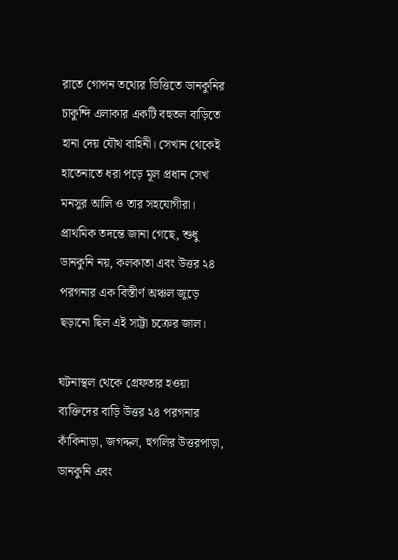রাতে গোপন তথ্যের ভিত্তিতে ডানকুনির চাকুন্দি এলাকার একটি বহুতল বাড়িতে হানা দেয় যৌথ বাহিনী। সেখান থেকেই হাতেনাতে ধরা পড়ে মূল প্রধান সেখ মনসুর আলি ও তার সহযোগীরা। প্রাথমিক তদন্তে জানা গেছে, শুধু ডানকুনি নয়, কলকাতা এবং উত্তর ২৪ পরগনার এক বিস্তীর্ণ অঞ্চল জুড়ে ছড়ানো ছিল এই সাট্টা চক্রের জাল।

ঘটনাস্থল থেকে গ্রেফতার হওয়া ব্যক্তিদের বাড়ি উত্তর ২৪ পরগনার কাঁকিনাড়া, জগদ্দল, হুগলির উত্তরপাড়া, ডানকুনি এবং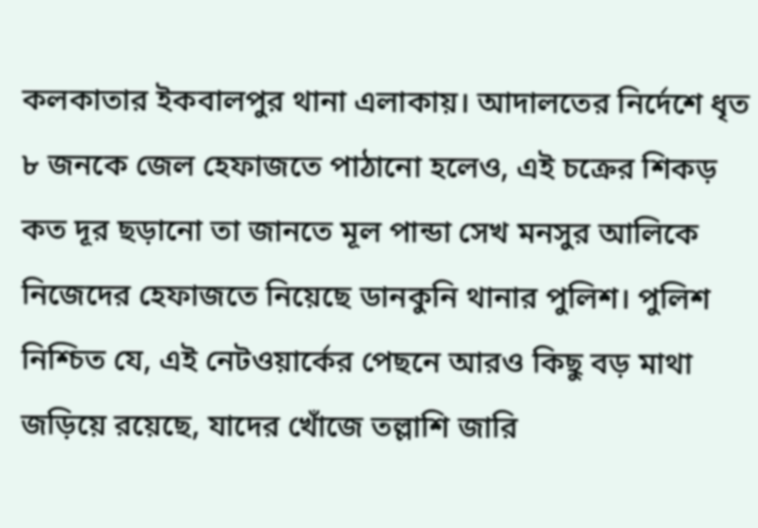কলকাতার ইকবালপুর থানা এলাকায়। আদালতের নির্দেশে ধৃত ৮ জনকে জেল হেফাজতে পাঠানো হলেও, এই চক্রের শিকড় কত দূর ছড়ানো তা জানতে মূল পান্ডা সেখ মনসুর আলিকে নিজেদের হেফাজতে নিয়েছে ডানকুনি থানার পুলিশ। পুলিশ নিশ্চিত যে, এই নেটওয়ার্কের পেছনে আরও কিছু বড় মাথা জড়িয়ে রয়েছে, যাদের খোঁজে তল্লাশি জারি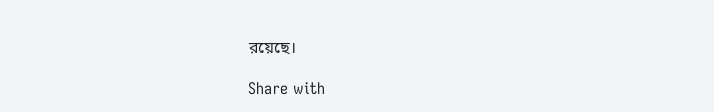রয়েছে।

Share with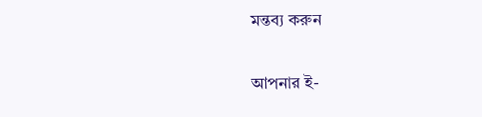মন্তব্য করুন

আপনার ই-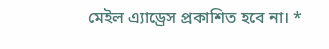মেইল এ্যাড্রেস প্রকাশিত হবে না। *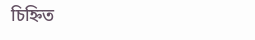চিহ্নিত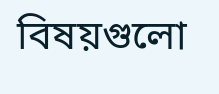বিষয়গুলো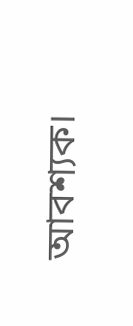আবশ্যক।